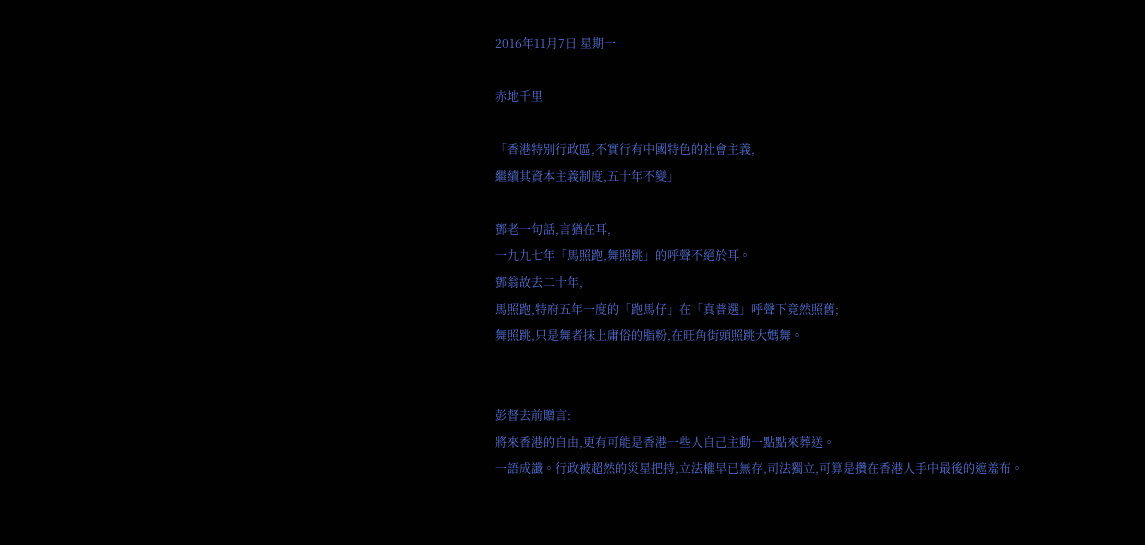2016年11月7日 星期一

赤地千里

「香港特別行政區,不實行有中國特色的社會主義,
繼續其資本主義制度,五十年不變」

鄧老一句話,言猶在耳,
一九九七年「馬照跑,舞照跳」的呼聲不絕於耳。
鄧翁故去二十年,
馬照跑,特府五年一度的「跑馬仔」在「真普選」呼聲下竟然照舊;
舞照跳,只是舞者抹上庸俗的脂粉,在旺角街頭照跳大媽舞。


彭督去前贈言:
將來香港的自由,更有可能是香港一些人自己主動一點點來葬送。
一語成讖。行政被超然的災星把持,立法權早已無存,司法獨立,可算是攢在香港人手中最後的遮羞布。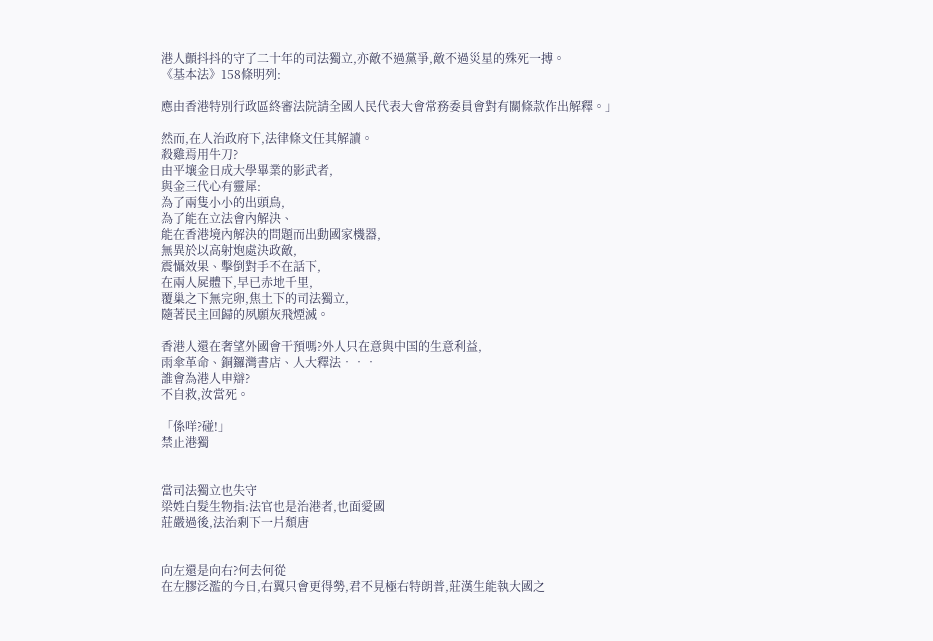港人顫抖抖的守了二十年的司法獨立,亦敵不過黨爭,敵不過災星的殊死一搏。
《基本法》158條明列:

應由香港特別行政區終審法院請全國人民代表大會常務委員會對有關條款作出解釋。」

然而,在人治政府下,法律條文任其解讀。
殺雞焉用牛刀?
由平壤金日成大學畢業的影武者,
與金三代心有靈犀:
為了兩隻小小的出頭鳥,
為了能在立法會內解決、
能在香港境內解決的問題而出動國家機器,
無異於以高射炮處決政敵,
震懾效果、擊倒對手不在話下,
在兩人屍體下,早已赤地千里,
覆巢之下無完卵,焦土下的司法獨立,
隨著民主回歸的夙願灰飛煙滅。

香港人還在奢望外國會干預嗎?外人只在意與中国的生意利益,
雨傘革命、銅鑼灣書店、人大釋法‧‧‧
誰會為港人申辯?
不自救,汝當死。

「係咩?碰!」
禁止港獨


當司法獨立也失守
梁姓白髮生物指:法官也是治港者,也面愛國
莊嚴過後,法治剩下一片頹唐


向左還是向右?何去何從
在左膠泛濫的今日,右翼只會更得勢,君不見極右特朗普,莊漢生能執大國之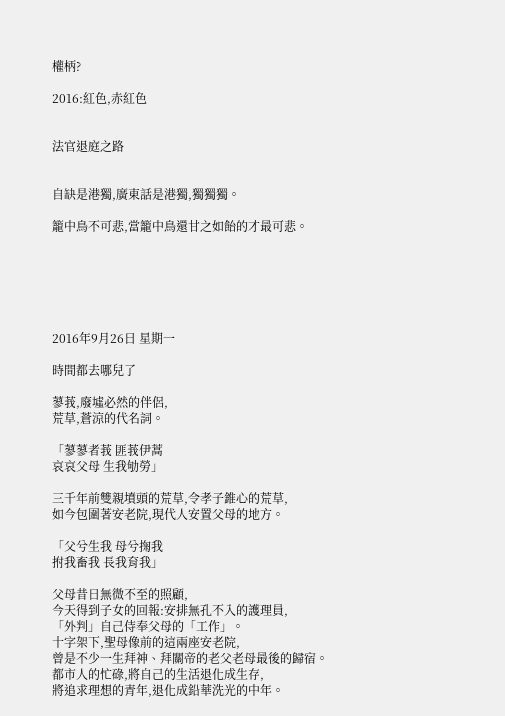權柄?

2016:紅色,赤紅色


法官退庭之路


自缺是港獨,廣東話是港獨,獨獨獨。

籠中鳥不可悲,當籠中鳥還甘之如飴的才最可悲。






2016年9月26日 星期一

時間都去哪兒了

蓼莪,廢墟必然的伴侶,
荒草,蒼涼的代名詞。

「蓼蓼者莪 匪莪伊蒿
哀哀父母 生我劬勞」

三千年前雙親墳頭的荒草,令孝子錐心的荒草,
如今包圍著安老院,現代人安置父母的地方。

「父兮生我 母兮掬我
拊我畜我 長我育我」

父母昔日無微不至的照顧,
今天得到子女的回報:安排無孔不入的護理員,
「外判」自己侍奉父母的「工作」。
十字架下,聖母像前的這兩座安老院,
曾是不少一生拜神、拜關帝的老父老母最後的歸宿。
都市人的忙碌,將自己的生活退化成生存,
將追求理想的青年,退化成鉛華洗光的中年。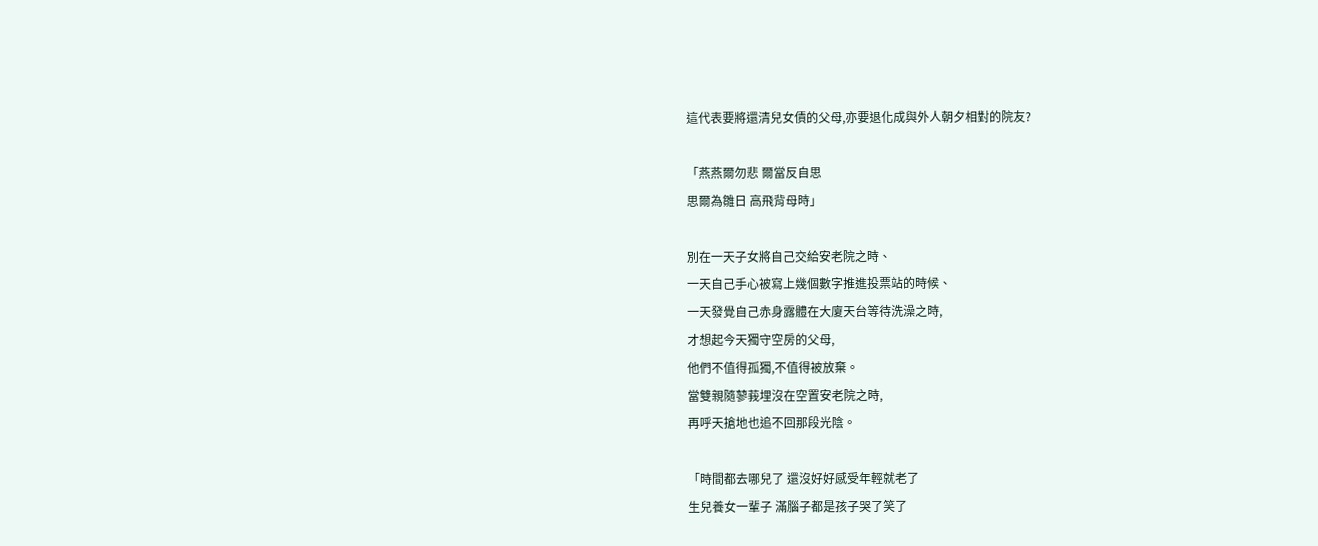這代表要將還清兒女債的父母,亦要退化成與外人朝夕相對的院友?

「燕燕爾勿悲 爾當反自思
思爾為雛日 高飛背母時」

別在一天子女將自己交給安老院之時、
一天自己手心被寫上幾個數字推進投票站的時候、
一天發覺自己赤身露體在大廈天台等待洗澡之時,
才想起今天獨守空房的父母,
他們不值得孤獨,不值得被放棄。
當雙親隨蓼莪埋沒在空置安老院之時,
再呼天搶地也追不回那段光陰。

「時間都去哪兒了 還沒好好感受年輕就老了
生兒養女一輩子 滿腦子都是孩子哭了笑了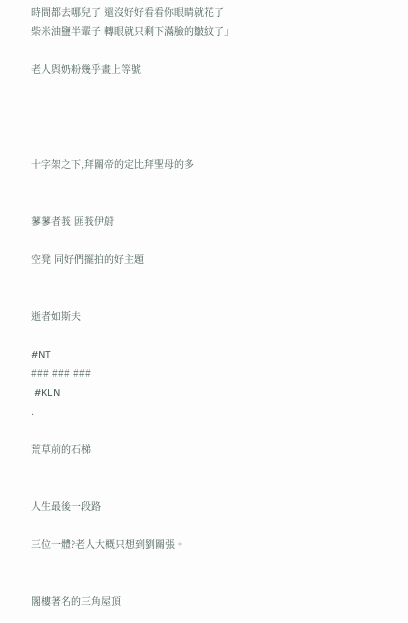時間都去哪兒了 還沒好好看看你眼睛就花了
柴米油鹽半輩子 轉眼就只剩下滿臉的皺紋了」

老人與奶粉幾乎畫上等號




十字架之下,拜關帝的定比拜聖母的多


蓼蓼者莪 匪莪伊蔚

空凳 同好們擺拍的好主題


逝者如斯夫

#NT
### ### ###
 #KLN
.

荒草前的石梯


人生最後一段路

三位一體?老人大概只想到劉關張。


閣樓著名的三角屋頂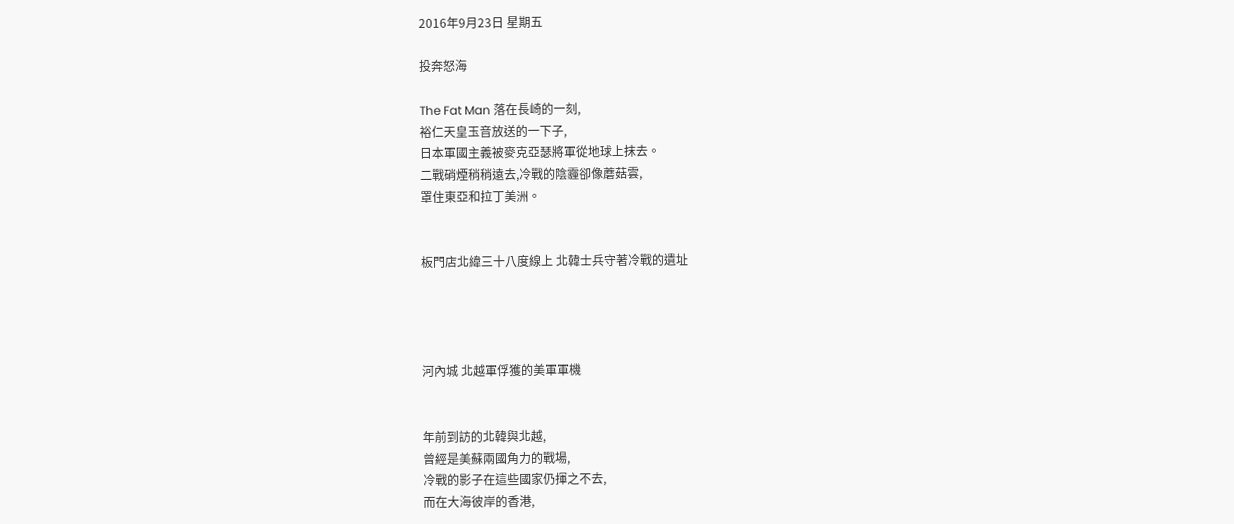2016年9月23日 星期五

投奔怒海

The Fat Man 落在長崎的一刻,
裕仁天皇玉音放送的一下子,
日本軍國主義被麥克亞瑟將軍從地球上抹去。
二戰硝煙稍稍遠去,冷戰的陰霾卻像蘑菇雲,
罩住東亞和拉丁美洲。


板門店北緯三十八度線上 北韓士兵守著冷戰的遺址




河內城 北越軍俘獲的美軍軍機


年前到訪的北韓與北越,
曾經是美蘇兩國角力的戰場,
冷戰的影子在這些國家仍揮之不去,
而在大海彼岸的香港,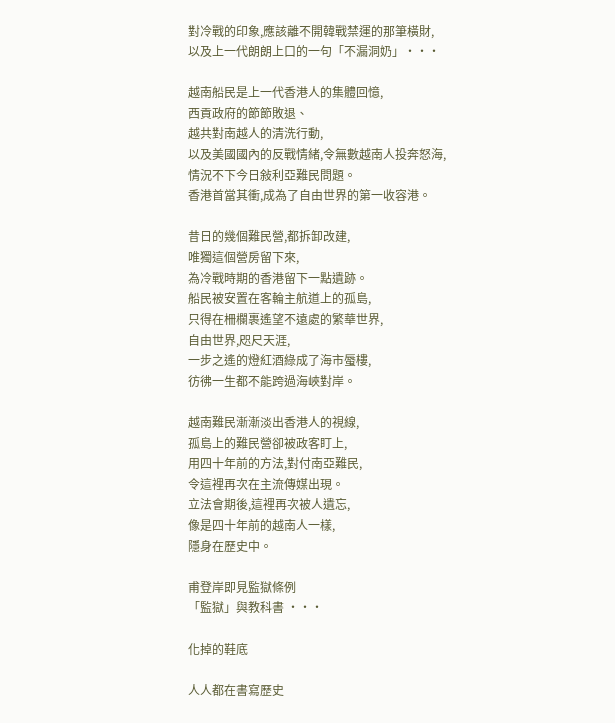對冷戰的印象,應該離不開韓戰禁運的那筆橫財,
以及上一代朗朗上口的一句「不漏洞奶」‧‧‧

越南船民是上一代香港人的集體回憶,
西貢政府的節節敗退、
越共對南越人的清洗行動,
以及美國國內的反戰情緒,令無數越南人投奔怒海,
情況不下今日敍利亞難民問題。
香港首當其衝,成為了自由世界的第一收容港。

昔日的幾個難民營,都拆卸改建,
唯獨這個營房留下來,
為冷戰時期的香港留下一點遺跡。
船民被安置在客輪主航道上的孤島,
只得在柵欄裹遙望不遠處的繁華世界,
自由世界,咫尺天涯,
一步之遙的燈紅酒綠成了海市蜃樓,
彷彿一生都不能跨過海峽對岸。

越南難民漸漸淡出香港人的視線,
孤島上的難民營卻被政客盯上,
用四十年前的方法,對付南亞難民,
令這裡再次在主流傳媒出現。
立法會期後,這裡再次被人遺忘,
像是四十年前的越南人一樣,
隱身在歷史中。

甫登岸即見監獄條例
「監獄」與教科書 ‧‧‧

化掉的鞋底

人人都在書寫歷史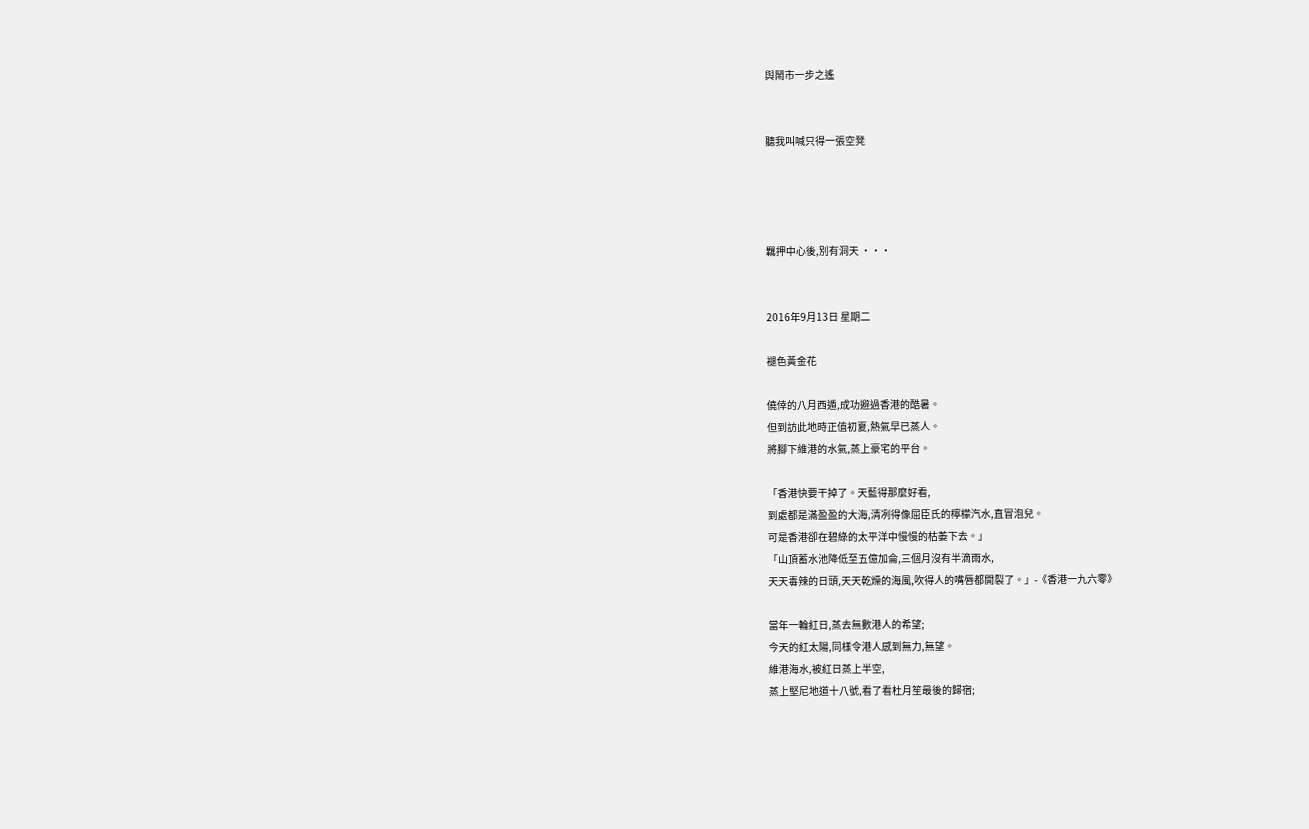與鬧市一步之遙


聽我叫喊只得一張空凳




羈押中心後,別有洞天 ‧‧‧


2016年9月13日 星期二

褪色黃金花

僥倖的八月西遁,成功避過香港的酷暑。
但到訪此地時正值初夏,熱氣早已蒸人。
將腳下維港的水氣,蒸上豪宅的平台。

「香港快要干掉了。天藍得那麼好看,
到處都是滿盈盈的大海,清冽得像屈臣氏的檸檬汽水,直冒泡兒。
可是香港卻在碧綠的太平洋中慢慢的枯萎下去。」
「山頂蓄水池降低至五億加侖,三個月沒有半滴雨水,
天天毒辣的日頭,天天乾燥的海風,吹得人的嘴唇都開裂了。」-《香港一九六零》

當年一輪紅日,蒸去無數港人的希望;
今天的紅太陽,同樣令港人感到無力,無望。
維港海水,被紅日蒸上半空,
蒸上堅尼地道十八號,看了看杜月笙最後的歸宿;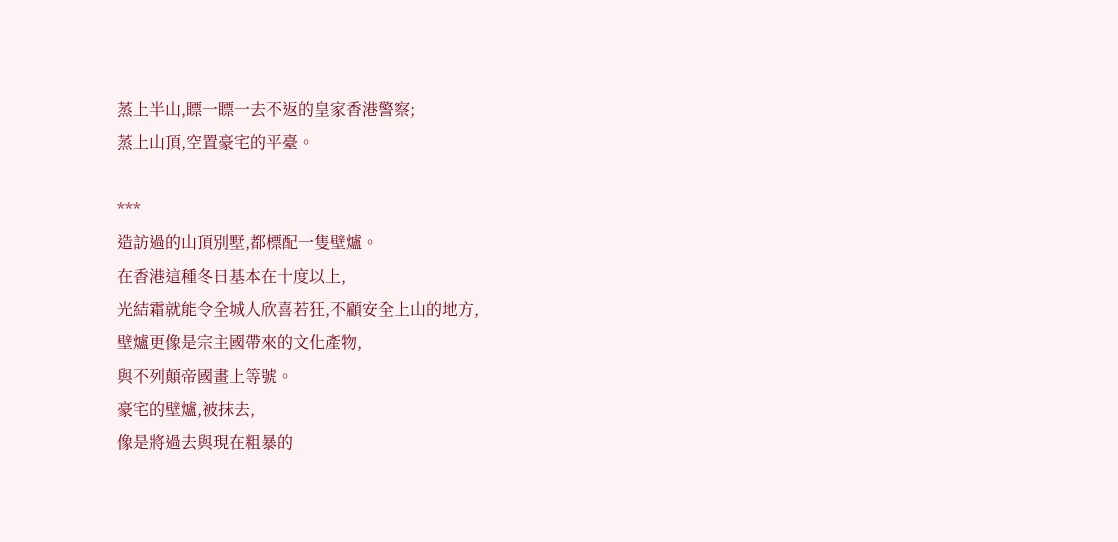蒸上半山,瞟一瞟一去不返的皇家香港警察;
蒸上山頂,空置豪宅的平臺。

***
造訪過的山頂別墅,都標配一隻壁爐。
在香港這種冬日基本在十度以上,
光結霜就能令全城人欣喜若狂,不顧安全上山的地方,
壁爐更像是宗主國帶來的文化產物,
與不列顛帝國畫上等號。
豪宅的壁爐,被抹去,
像是將過去與現在粗暴的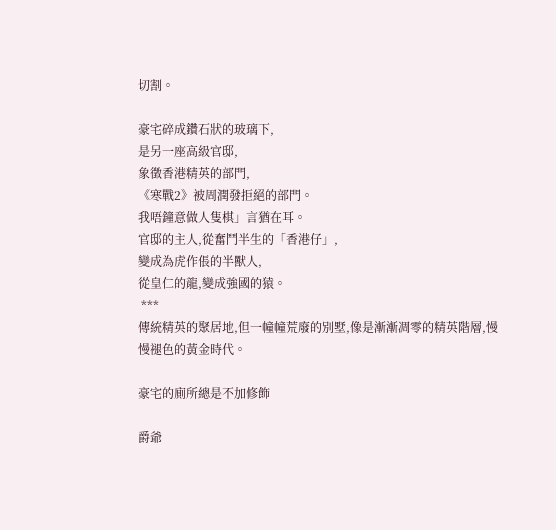切割。

豪宅碎成鑽石狀的玻璃下,
是另一座高級官邸,
象徵香港精英的部門,
《寒戰2》被周潤發拒絕的部門。
我唔鐘意做人隻棋」言猶在耳。
官邸的主人,從奮鬥半生的「香港仔」,
變成為虎作倀的半獸人,
從皇仁的龍,變成強國的猿。
 ***
傳統精英的聚居地,但一幢幢荒廢的別墅,像是漸漸凋零的精英階層,慢慢褪色的黃金時代。

豪宅的廁所總是不加修飾

爵爺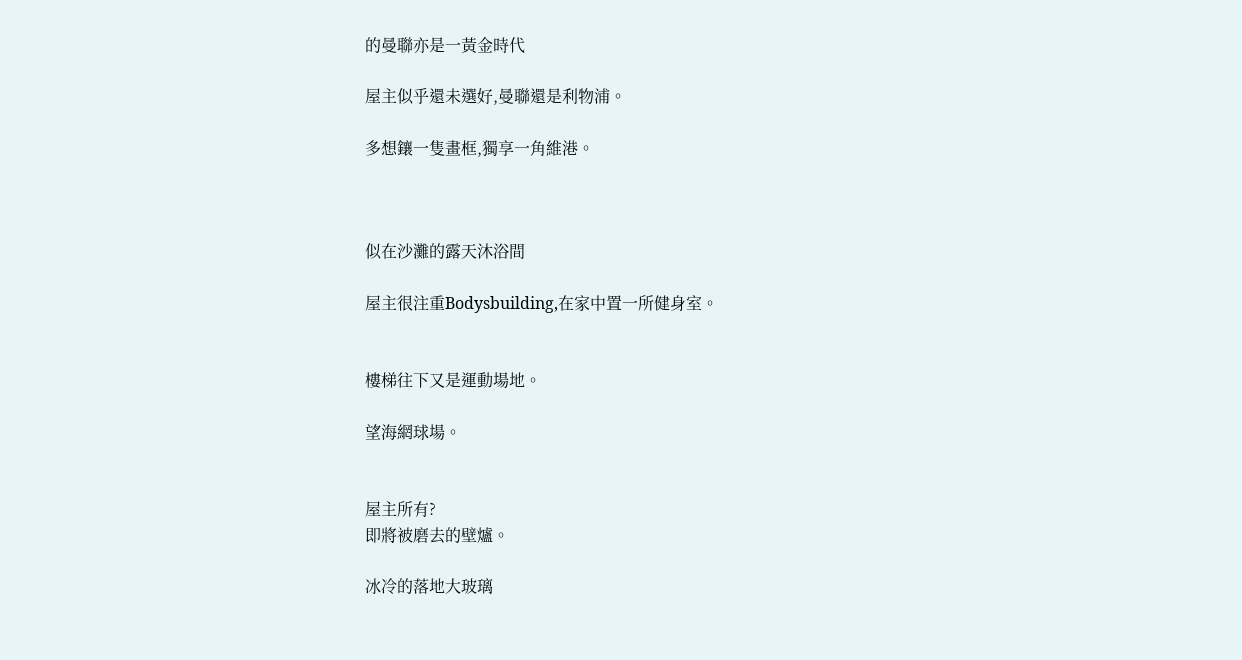的曼聯亦是一黃金時代

屋主似乎還未選好,曼聯還是利物浦。

多想鑲一隻畫框,獨享一角維港。



似在沙灘的露天沐浴間

屋主很注重Bodysbuilding,在家中置一所健身室。


樓梯往下又是運動場地。

望海網球場。


屋主所有?
即將被磨去的壁爐。

冰冷的落地大玻璃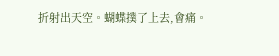折射出天空。蝴蝶撲了上去,會痛。